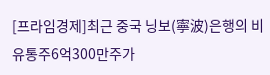[프라임경제]최근 중국 닝보(寧波)은행의 비 유통주6억300만주가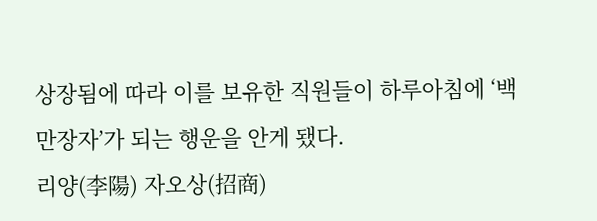상장됨에 따라 이를 보유한 직원들이 하루아침에 ‘백만장자’가 되는 행운을 안게 됐다.
리양(李陽) 자오상(招商)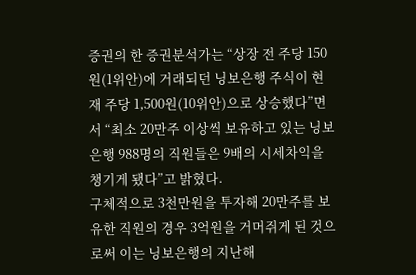증권의 한 증권분석가는 “상장 전 주당 150원(1위안)에 거래되던 닝보은행 주식이 현재 주당 1,500원(10위안)으로 상승했다”면서 “최소 20만주 이상씩 보유하고 있는 닝보은행 988명의 직원들은 9배의 시세차익을 챙기게 됐다”고 밝혔다.
구체적으로 3천만원을 투자해 20만주를 보유한 직원의 경우 3억원을 거머쥐게 된 것으로써 이는 닝보은행의 지난해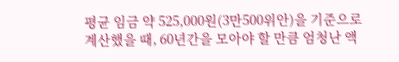평균 임금 약 525,000원(3만500위안)을 기준으로 계산했을 때, 60년간을 모아야 할 만큼 엄청난 액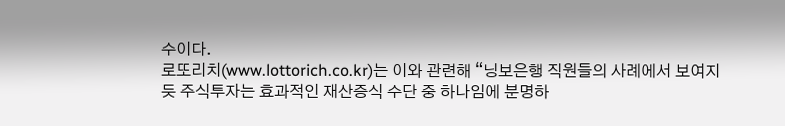수이다.
로또리치(www.lottorich.co.kr)는 이와 관련해 “닝보은행 직원들의 사례에서 보여지듯 주식투자는 효과적인 재산증식 수단 중 하나임에 분명하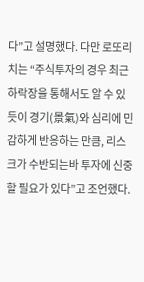다”고 설명했다. 다만 로또리치는 “주식투자의 경우 최근 하락장을 통해서도 알 수 있듯이 경기(景氣)와 심리에 민감하게 반응하는 만큼, 리스크가 수반되는바 투자에 신중할 필요가 있다”고 조언했다.